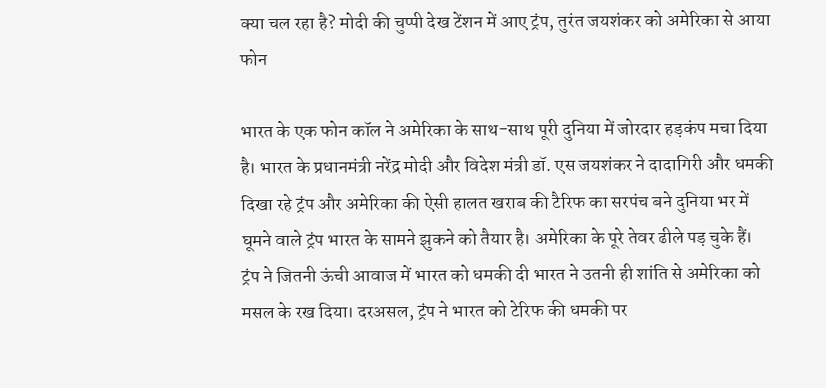क्या चल रहा है? मोदी की चुप्पी देख टेंशन में आए ट्रंप, तुरंत जयशंकर को अमेरिका से आया फोन

भारत के एक फोन कॉल ने अमेरिका के साथ-साथ पूरी दुनिया में जोरदार हड़कंप मचा दिया है। भारत के प्रधानमंत्री नरेंद्र मोदी और विदेश मंत्री डॉ. एस जयशंकर ने दादागिरी और धमकी दिखा रहे ट्रंप और अमेरिका की ऐसी हालत खराब की टैरिफ का सरपंच बने दुनिया भर में घूमने वाले ट्रंप भारत के सामने झुकने को तैयार है। अमेरिका के पूरे तेवर ढीले पड़ चुके हैं। ट्रंप ने जितनी ऊंची आवाज में भारत को धमकी दी भारत ने उतनी ही शांति से अमेरिका को मसल के रख दिया। दरअसल, ट्रंप ने भारत को टेरिफ की धमकी पर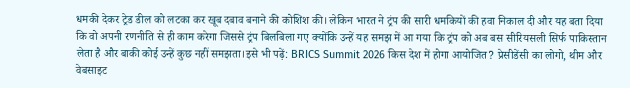धमकी देकर ट्रेड डील को लटका कर खूब दबाव बनाने की कोशिश की। लेकिन भारत ने ट्रंप की सारी धमकियों की हवा निकाल दी और यह बता दिया कि वो अपनी रणनीति से ही काम करेगा जिससे ट्रंप बिलबिला गए क्योंकि उन्हें यह समझ में आ गया कि ट्रंप को अब बस सीरियसली सिर्फ पाकिस्तान लेता है और बाकी कोई उन्हें कुछ नहीं समझता।इसे भी पढ़ें: BRICS Summit 2026 किस देश में होगा आयोजित? प्रेसीडेंसी का लोगो, थीम और वेबसाइट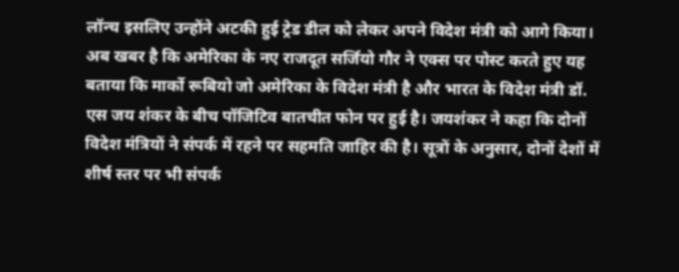लॉन्च इसलिए उन्होंने अटकी हुई ट्रेड डील को लेकर अपने विदेश मंत्री को आगे किया। अब खबर है कि अमेरिका के नए राजदूत सर्जियो गौर ने एक्स पर पोस्ट करते हुए यह बताया कि मार्को रूबियो जो अमेरिका के विदेश मंत्री है और भारत के विदेश मंत्री डॉ. एस जय शंकर के बीच पॉजिटिव बातचीत फोन पर हुई है। जयशंकर ने कहा कि दोनों विदेश मंत्रियों ने संपर्क में रहने पर सहमति जाहिर की है। सूत्रों के अनुसार, दोनों देशों में शीर्ष स्तर पर भी संपर्क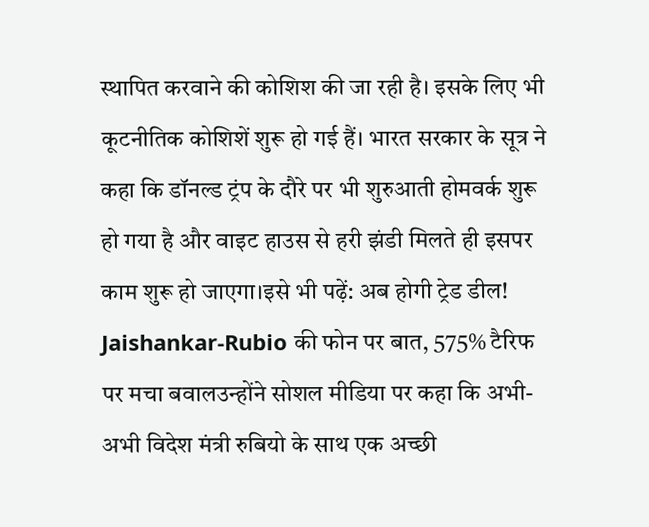स्थापित करवाने की कोशिश की जा रही है। इसके लिए भी कूटनीतिक कोशिशें शुरू हो गई हैं। भारत सरकार के सूत्र ने कहा कि डॉनल्ड ट्रंप के दौरे पर भी शुरुआती होमवर्क शुरू हो गया है और वाइट हाउस से हरी झंडी मिलते ही इसपर काम शुरू हो जाएगा।इसे भी पढ़ें: अब होगी ट्रेड डील! Jaishankar-Rubio की फोन पर बात, 575% टैरिफ पर मचा बवालउन्होंने सोशल मीडिया पर कहा कि अभी-अभी विदेश मंत्री रुबियो के साथ एक अच्छी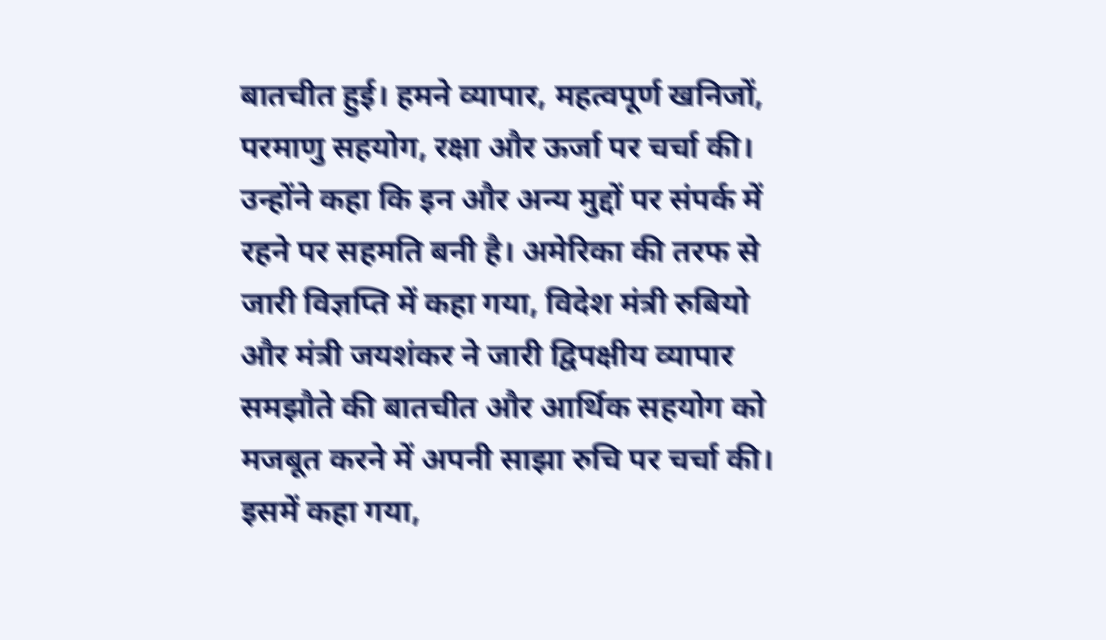बातचीत हुई। हमने व्यापार, महत्वपूर्ण खनिजों, परमाणु सहयोग, रक्षा और ऊर्जा पर चर्चा की। उन्होंने कहा कि इन और अन्य मुद्दों पर संपर्क में रहने पर सहमति बनी है। अमेरिका की तरफ से जारी विज्ञप्ति में कहा गया, विदेश मंत्री रुबियो और मंत्री जयशंकर ने जारी द्विपक्षीय व्यापार समझौते की बातचीत और आर्थिक सहयोग को मजबूत करने में अपनी साझा रुचि पर चर्चा की। इसमें कहा गया,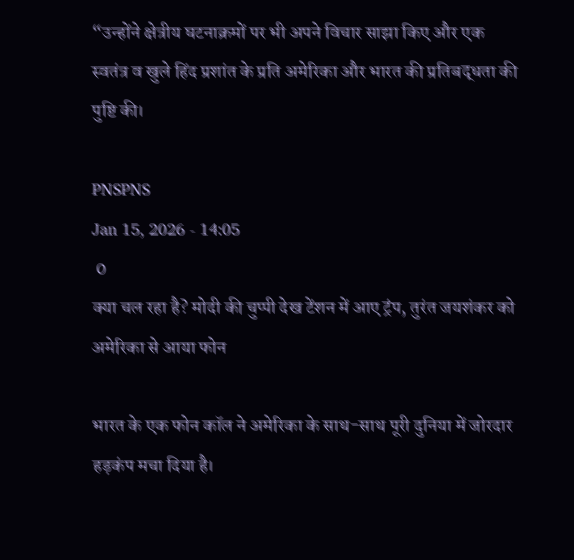“उन्होंने क्षेत्रीय घटनाक्रमों पर भी अपने विचार साझा किए और एक स्वतंत्र व खुले हिंद प्रशांत के प्रति अमेरिका और भारत की प्रतिबद्धता की पुष्टि की।

PNSPNS
Jan 15, 2026 - 14:05
 0
क्या चल रहा है? मोदी की चुप्पी देख टेंशन में आए ट्रंप, तुरंत जयशंकर को अमेरिका से आया फोन

भारत के एक फोन कॉल ने अमेरिका के साथ-साथ पूरी दुनिया में जोरदार हड़कंप मचा दिया है।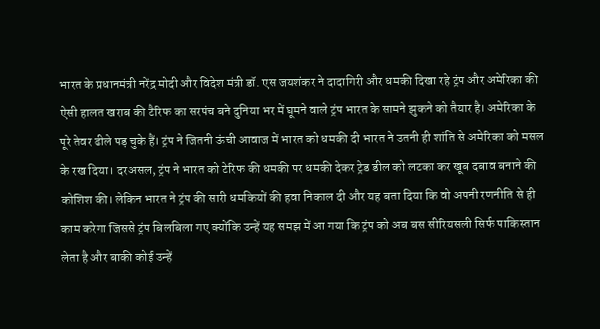भारत के प्रधानमंत्री नरेंद्र मोदी और विदेश मंत्री डॉ. एस जयशंकर ने दादागिरी और धमकी दिखा रहे ट्रंप और अमेरिका की ऐसी हालत खराब की टैरिफ का सरपंच बने दुनिया भर में घूमने वाले ट्रंप भारत के सामने झुकने को तैयार है। अमेरिका के पूरे तेवर ढीले पड़ चुके हैं। ट्रंप ने जितनी ऊंची आवाज में भारत को धमकी दी भारत ने उतनी ही शांति से अमेरिका को मसल के रख दिया। दरअसल, ट्रंप ने भारत को टेरिफ की धमकी पर धमकी देकर ट्रेड डील को लटका कर खूब दबाव बनाने की कोशिश की। लेकिन भारत ने ट्रंप की सारी धमकियों की हवा निकाल दी और यह बता दिया कि वो अपनी रणनीति से ही काम करेगा जिससे ट्रंप बिलबिला गए क्योंकि उन्हें यह समझ में आ गया कि ट्रंप को अब बस सीरियसली सिर्फ पाकिस्तान लेता है और बाकी कोई उन्हें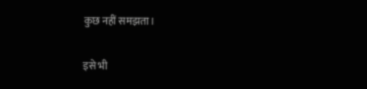कुछ नहीं समझता।

इसे भी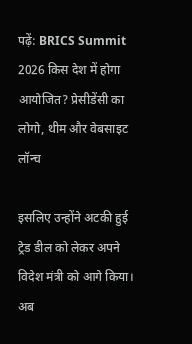पढ़ें: BRICS Summit 2026 किस देश में होगा आयोजित? प्रेसीडेंसी का लोगो, थीम और वेबसाइट लॉन्च

इसलिए उन्होंने अटकी हुई ट्रेड डील को लेकर अपने विदेश मंत्री को आगे किया। अब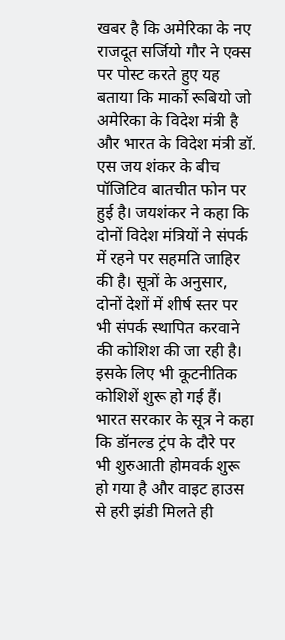खबर है कि अमेरिका के नए राजदूत सर्जियो गौर ने एक्स पर पोस्ट करते हुए यह बताया कि मार्को रूबियो जो अमेरिका के विदेश मंत्री है और भारत के विदेश मंत्री डॉ. एस जय शंकर के बीच पॉजिटिव बातचीत फोन पर हुई है। जयशंकर ने कहा कि दोनों विदेश मंत्रियों ने संपर्क में रहने पर सहमति जाहिर की है। सूत्रों के अनुसार, दोनों देशों में शीर्ष स्तर पर भी संपर्क स्थापित करवाने की कोशिश की जा रही है। इसके लिए भी कूटनीतिक कोशिशें शुरू हो गई हैं। भारत सरकार के सूत्र ने कहा कि डॉनल्ड ट्रंप के दौरे पर भी शुरुआती होमवर्क शुरू हो गया है और वाइट हाउस से हरी झंडी मिलते ही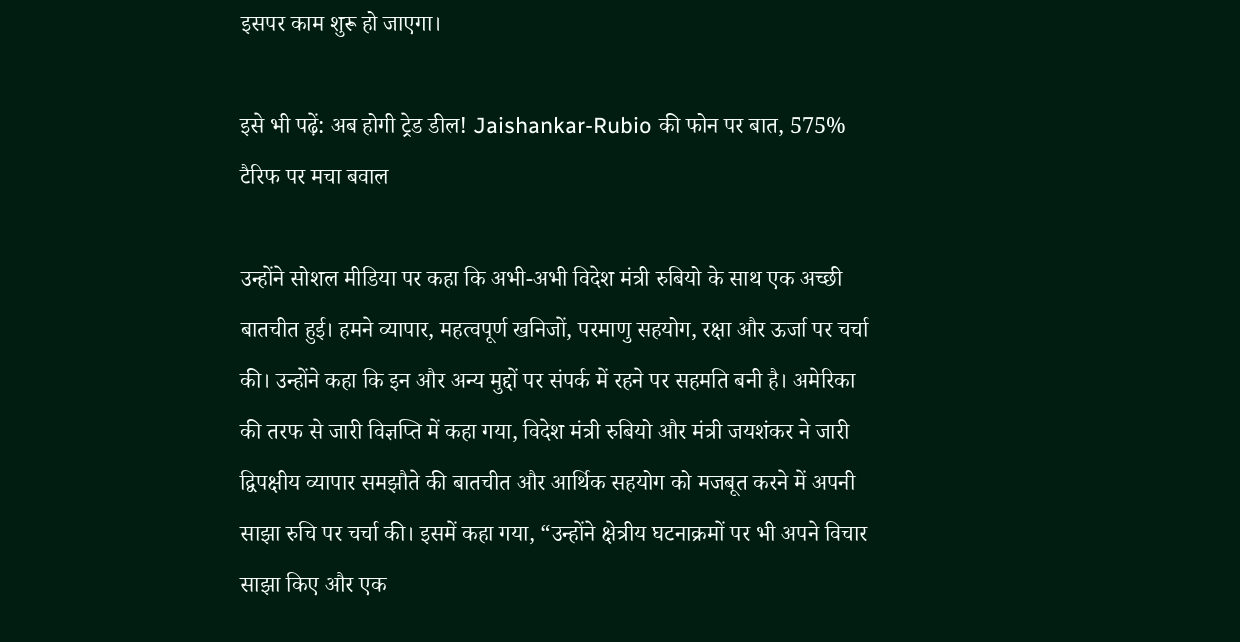इसपर काम शुरू हो जाएगा।

इसे भी पढ़ें: अब होगी ट्रेड डील! Jaishankar-Rubio की फोन पर बात, 575% टैरिफ पर मचा बवाल

उन्होंने सोशल मीडिया पर कहा कि अभी-अभी विदेश मंत्री रुबियो के साथ एक अच्छी बातचीत हुई। हमने व्यापार, महत्वपूर्ण खनिजों, परमाणु सहयोग, रक्षा और ऊर्जा पर चर्चा की। उन्होंने कहा कि इन और अन्य मुद्दों पर संपर्क में रहने पर सहमति बनी है। अमेरिका की तरफ से जारी विज्ञप्ति में कहा गया, विदेश मंत्री रुबियो और मंत्री जयशंकर ने जारी द्विपक्षीय व्यापार समझौते की बातचीत और आर्थिक सहयोग को मजबूत करने में अपनी साझा रुचि पर चर्चा की। इसमें कहा गया, “उन्होंने क्षेत्रीय घटनाक्रमों पर भी अपने विचार साझा किए और एक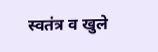स्वतंत्र व खुले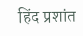हिंद प्रशांत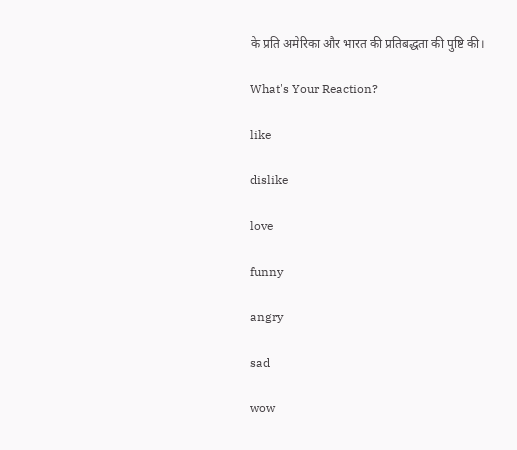के प्रति अमेरिका और भारत की प्रतिबद्धता की पुष्टि की।

What's Your Reaction?

like

dislike

love

funny

angry

sad

wow